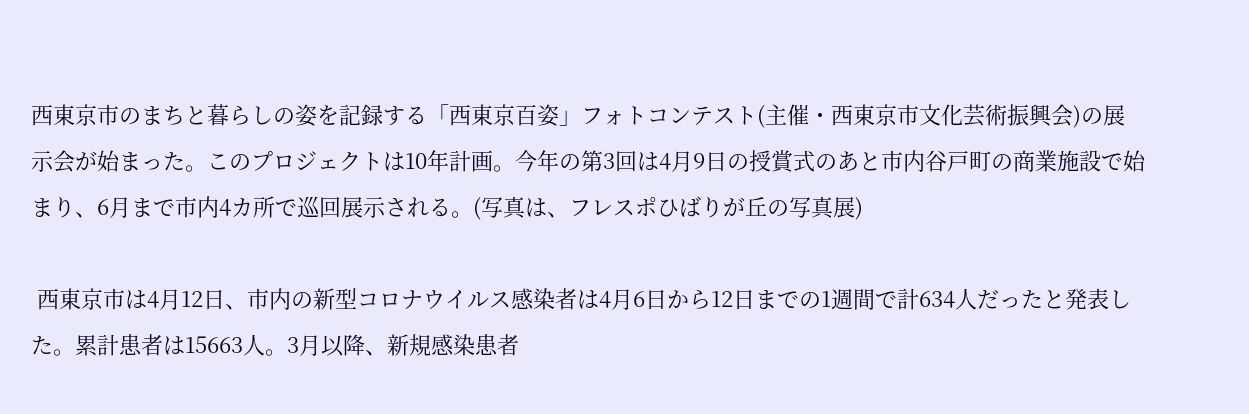西東京市のまちと暮らしの姿を記録する「西東京百姿」フォトコンテスト(主催・西東京市文化芸術振興会)の展示会が始まった。このプロジェクトは10年計画。今年の第3回は4月9日の授賞式のあと市内谷戸町の商業施設で始まり、6月まで市内4カ所で巡回展示される。(写真は、フレスポひばりが丘の写真展)

 西東京市は4月12日、市内の新型コロナウイルス感染者は4月6日から12日までの1週間で計634人だったと発表した。累計患者は15663人。3月以降、新規感染患者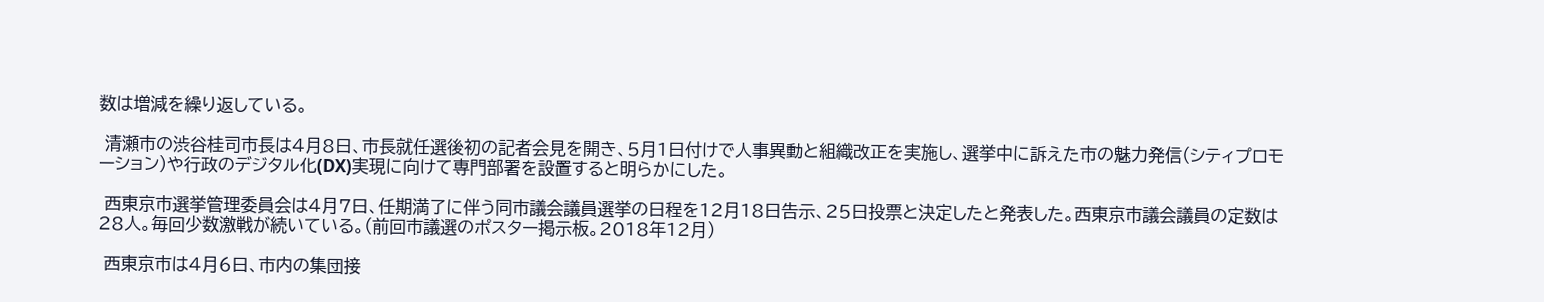数は増減を繰り返している。

 清瀬市の渋谷桂司市長は4月8日、市長就任選後初の記者会見を開き、5月1日付けで人事異動と組織改正を実施し、選挙中に訴えた市の魅力発信(シティプロモーション)や行政のデジタル化(DX)実現に向けて専門部署を設置すると明らかにした。

 西東京市選挙管理委員会は4月7日、任期満了に伴う同市議会議員選挙の日程を12月18日告示、25日投票と決定したと発表した。西東京市議会議員の定数は28人。毎回少数激戦が続いている。(前回市議選のポスター掲示板。2018年12月)

 西東京市は4月6日、市内の集団接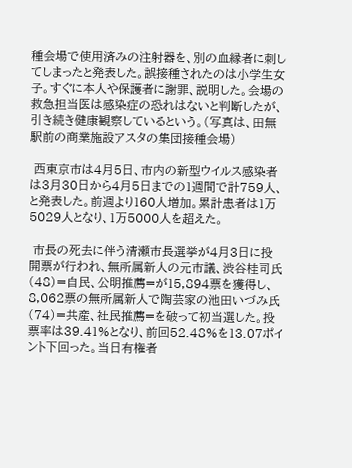種会場で使用済みの注射器を、別の血縁者に刺してしまったと発表した。誤接種されたのは小学生女子。すぐに本人や保護者に謝罪、説明した。会場の救急担当医は感染症の恐れはないと判断したが、引き続き健康観察しているという。(写真は、田無駅前の商業施設アスタの集団接種会場)

 西東京市は4月5日、市内の新型ウイルス感染者は3月30日から4月5日までの1週間で計759人、と発表した。前週より160人増加。累計患者は1万5029人となり、1万5000人を超えた。

 市長の死去に伴う清瀬市長選挙が4月3日に投開票が行われ、無所属新人の元市議、渋谷桂司氏(48)=自民、公明推薦=が15,894票を獲得し、8,062票の無所属新人で陶芸家の池田いづみ氏(74)=共産、社民推薦=を破って初当選した。投票率は39.41%となり、前回52.48%を13.07ポイント下回った。当日有権者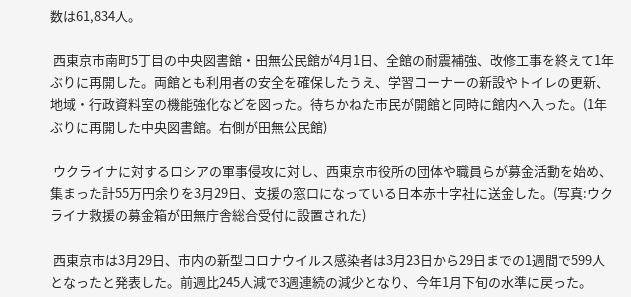数は61,834人。

 西東京市南町5丁⽬の中央図書館・田無公民館が4月1日、全館の耐震補強、改修⼯事を終えて1年ぶりに再開した。両館とも利用者の安全を確保したうえ、学習コーナーの新設やトイレの更新、地域・行政資料室の機能強化などを図った。待ちかねた市民が開館と同時に館内へ入った。(1年ぶりに再開した中央図書館。右側が田無公民館)

 ウクライナに対するロシアの軍事侵攻に対し、西東京市役所の団体や職員らが募金活動を始め、集まった計55万円余りを3月29日、支援の窓口になっている日本赤十字社に送金した。(写真:ウクライナ救援の募金箱が田無庁舎総合受付に設置された)

 西東京市は3月29日、市内の新型コロナウイルス感染者は3月23日から29日までの1週間で599人となったと発表した。前週比245人減で3週連続の減少となり、今年1月下旬の水準に戻った。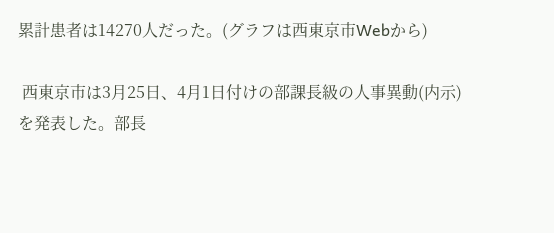累計患者は14270人だった。(グラフは西東京市Webから)

 西東京市は3月25日、4月1日付けの部課長級の人事異動(内示)を発表した。部長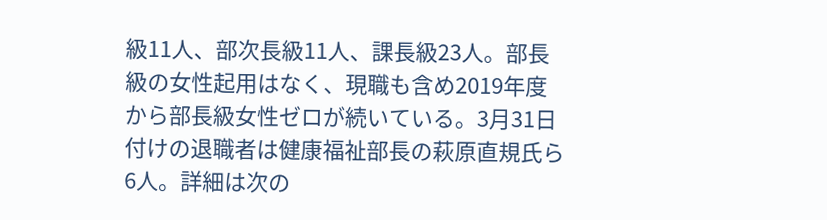級11人、部次長級11人、課長級23人。部長級の女性起用はなく、現職も含め2019年度から部長級女性ゼロが続いている。3月31日付けの退職者は健康福祉部長の萩原直規氏ら6人。詳細は次の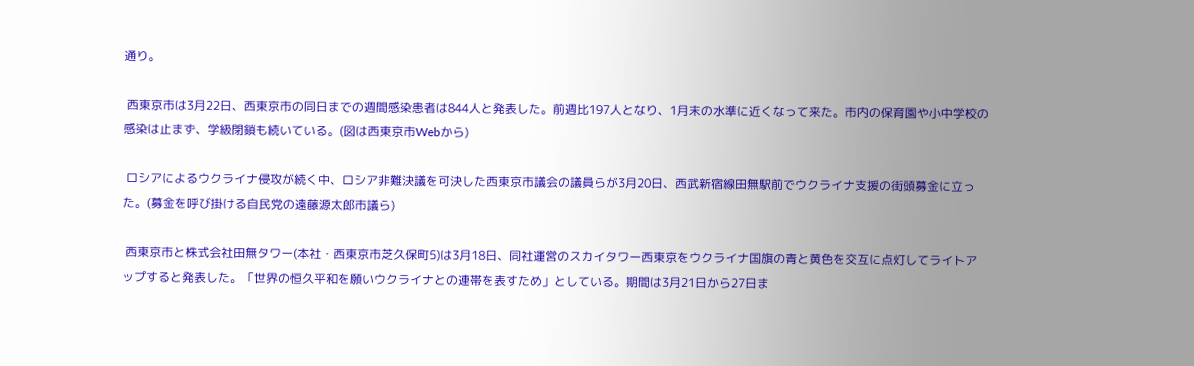通り。

 西東京市は3月22日、西東京市の同日までの週間感染患者は844人と発表した。前週比197人となり、1月末の水準に近くなって来た。市内の保育園や小中学校の感染は止まず、学級閉鎖も続いている。(図は西東京市Webから)

 ロシアによるウクライナ侵攻が続く中、ロシア非難決議を可決した西東京市議会の議員らが3月20日、西武新宿線田無駅前でウクライナ支援の街頭募金に立った。(募金を呼び掛ける自民党の遠藤源太郎市議ら)

 西東京市と株式会社田無タワー(本社・西東京市芝久保町5)は3月18日、同社運営のスカイタワー西東京をウクライナ国旗の青と黄色を交互に点灯してライトアップすると発表した。「世界の恒久平和を願いウクライナとの連帯を表すため」としている。期間は3月21日から27日ま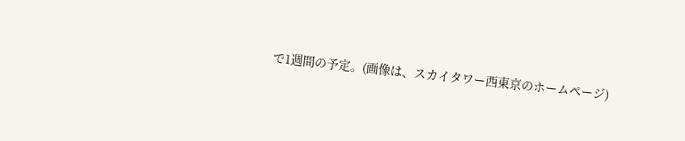で1週間の予定。(画像は、スカイタワー西東京のホームページ)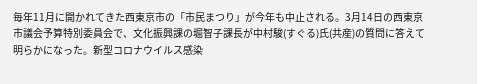毎年11月に開かれてきた西東京市の「市民まつり」が今年も中止される。3月14日の西東京市議会予算特別委員会で、文化振興課の堀智子課長が中村駿(すぐる)氏(共産)の質問に答えて明らかになった。新型コロナウイルス感染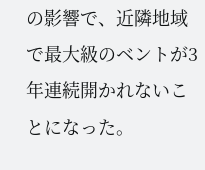の影響で、近隣地域で最大級のベントが3年連続開かれないことになった。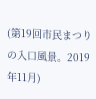(第19回市民まつりの入口風景。2019年11月)